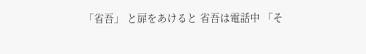「省吾」 と扉をあけると 省吾は電話中 「そ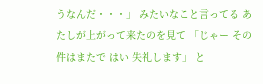うなんだ・・・」 みたいなこと言ってる あたしが上がって来たのを見て 「じゃー その件はまたで はい 失礼します」 と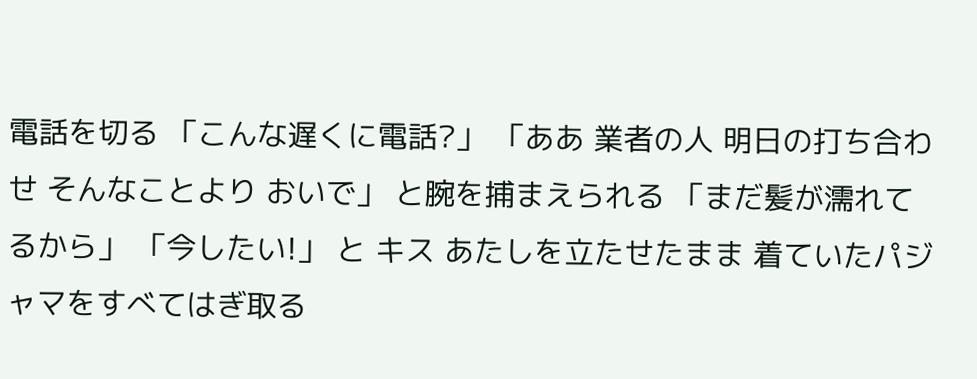電話を切る 「こんな遅くに電話?」 「ああ 業者の人 明日の打ち合わせ そんなことより おいで」 と腕を捕まえられる 「まだ髪が濡れてるから」 「今したい!」 と キス あたしを立たせたまま 着ていたパジャマをすべてはぎ取る